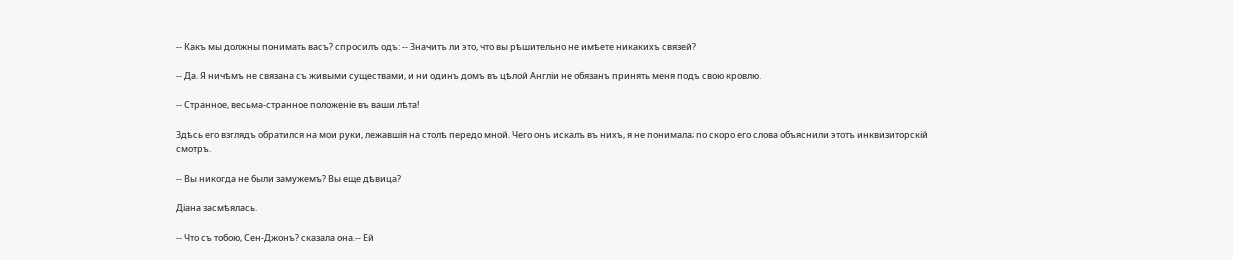-- Какъ мы должны понимать васъ? спросилъ одъ: -- Значитъ ли это, что вы рѣшительно не имѣете никакихъ связей?

-- Да. Я ничѣмъ не связана съ живыми существами, и ни одинъ домъ въ цѣлой Англіи не обязанъ принять меня подъ свою кровлю.

-- Странное, весьма-странное положеніе въ ваши лѣта!

Здѣсь его взглядъ обратился на мои руки, лежавшія на столѣ передо мной. Чего онъ искалъ въ нихъ, я не понимала; по скоро его слова объяснили этотъ инквизиторскій смотръ.

-- Вы никогда не были замужемъ? Вы еще дѣвица?

Діана засмѣялась.

-- Что съ тобою, Сен-Джонъ? сказала она.-- Ей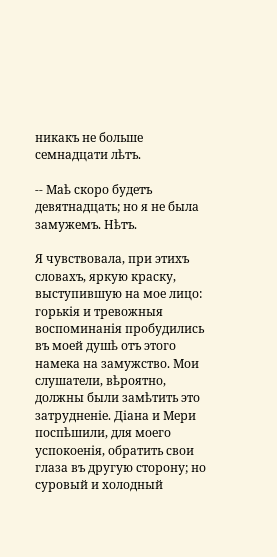никакъ не больше семнадцати лѣтъ.

-- Маѣ скоро будетъ девятнадцать; но я не была замужемъ. Нѣтъ.

Я чувствовала, при этихъ словахъ, яркую краску, выступившую на мое лицо: горькія и тревожныя воспоминанія пробудились въ моей душѣ отъ этого намека на замужство. Мои слушатели, вѣроятно, должны были замѣтить это затрудненіе. Діана и Мери поспѣшили, для моего успокоенія, обратить свои глаза въ другую сторону; но суровый и холодный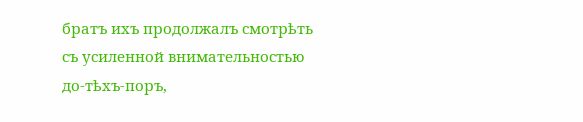братъ ихъ продолжалъ смотрѣть съ усиленной внимательностью до-тѣхъ-поръ,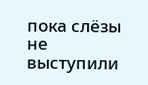пока слёзы не выступили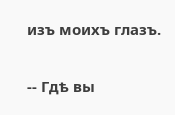изъ моихъ глазъ.

-- Гдѣ вы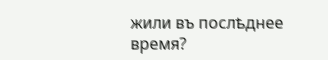жили въ послѣднее время?